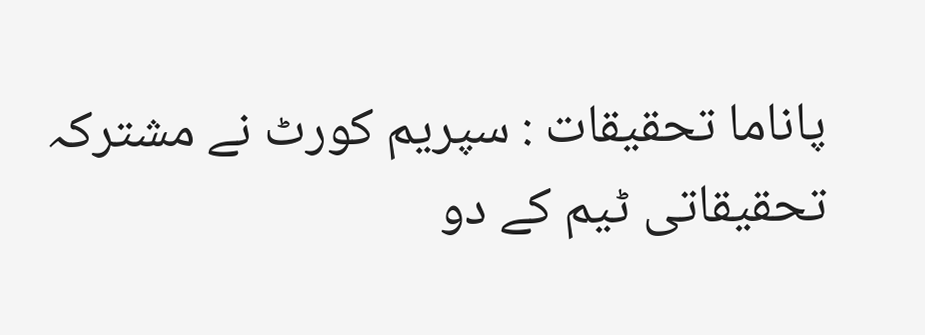پاناما تحقیقات : سپریم کورٹ نے مشترکہ تحقیقاتی ٹیم کے دو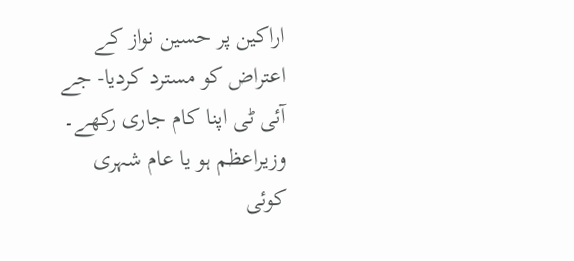اراکین پر حسین نواز کے اعتراض کو مسترد کردیا- جے آئی ٹی اپنا کام جاری رکھے۔ وزیراعظم ہو یا عام شہری کوئی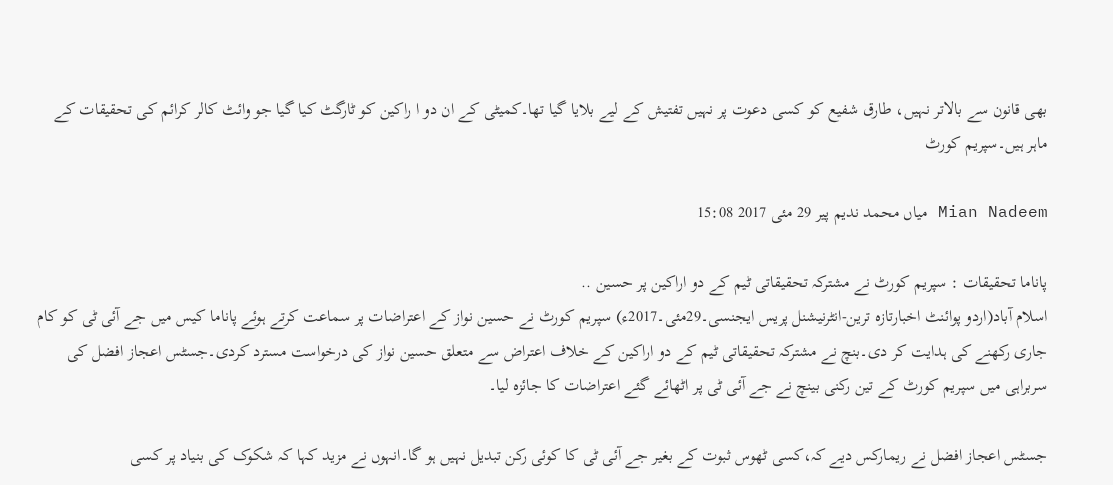بھی قانون سے بالاتر نہیں، طارق شفیع کو کسی دعوت پر نہیں تفتیش کے لیے بلایا گیا تھا۔کمیٹی کے ان دو ا راکین کو ٹارگٹ کیا گیا جو وائٹ کالر کرائم کی تحقیقات کے ماہر ہیں۔سپریم کورٹ

Mian Nadeem میاں محمد ندیم پیر 29 مئی 2017 15:08

پاناما تحقیقات : سپریم کورٹ نے مشترکہ تحقیقاتی ٹیم کے دو اراکین پر حسین ..
اسلام آباد(اردو پوائنٹ اخبارتازہ ترین-انٹرنیشنل پریس ایجنسی۔29مئی۔2017ء) سپریم کورٹ نے حسین نواز کے اعتراضات پر سماعت کرتے ہوئے پاناما کیس میں جے آئی ٹی کو کام جاری رکھنے کی ہدایت کر دی۔بنچ نے مشترکہ تحقیقاتی ٹیم کے دو اراکین کے خلاف اعتراض سے متعلق حسین نواز کی درخواست مسترد کردی۔جسٹس اعجاز افضل کی سربراہی میں سپریم کورٹ کے تین رکنی بینچ نے جے آئی ٹی پر اٹھائے گئے اعتراضات کا جائزہ لیا۔

جسٹس اعجاز افضل نے ریمارکس دیے کہ،کسی ٹھوس ثبوت کے بغیر جے آئی ٹی کا کوئی رکن تبدیل نہیں ہو گا۔انہوں نے مزید کہا کہ شکوک کی بنیاد پر کسی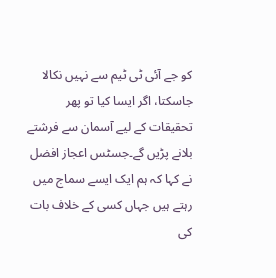کو جے آئی ٹی ٹیم سے نہیں نکالا جاسکتا، اگر ایسا کیا تو پھر تحقیقات کے لیے آسمان سے فرشتے بلانے پڑیں گے۔جسٹس اعجاز افضل نے کہا کہ ہم ایک ایسے سماج میں رہتے ہیں جہاں کسی کے خلاف بات کی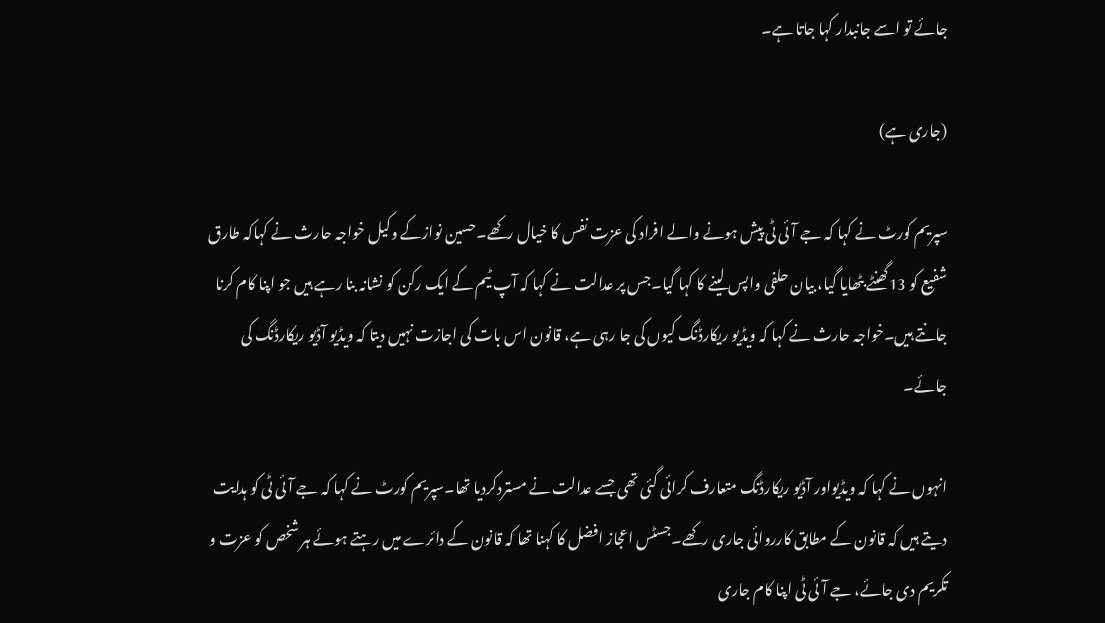جائے تو اسے جانبدار کہا جاتا ہے۔

(جاری ہے)

سپریم کورٹ نے کہا کہ جے آئی ٹی پیش ہونے والے افراد کی عزت نفس کا خیال رکھے۔حسین نوازکے وکیل خواجہ حارث نے کہاکہ طارق شفیع کو 13گھنٹے بٹھایا گیا، بیان حلفی واپس لینے کا کہا گیا۔جس پر عدالت نے کہا کہ آپ ٹیم کے ایک رکن کو نشانہ بنا رہے ہیں جو اپنا کام کرنا جانتے ہیں۔خواجہ حارث نے کہا کہ ویڈیو ریکارڈنگ کیوں کی جا رہی ہے، قانون اس بات کی اجازت نہیں دیتا کہ ویڈیو آڈیو ریکارڈنگ کی جائے۔

انہوں نے کہا کہ ویڈیواور آڈیو ریکارڈنگ متعارف کرائی گئی تھی جسے عدالت نے مستردکردیا تھا۔سپریم کورٹ نے کہا کہ جے آئی ٹی کو ہدایت دیتے ہیں کہ قانون کے مطابق کارروائی جاری رکھے۔جسٹس اعجاز افضل کا کہنا تھا کہ قانون کے دائرے میں رہتے ہوئے ہر شخص کو عزت و تکریم دی جائے، جے آئی ٹی اپنا کام جاری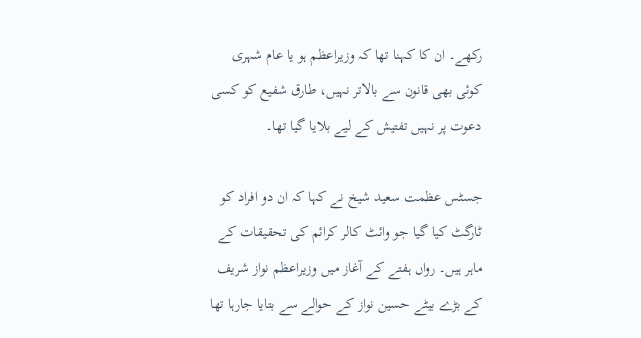رکھے۔ ان کا کہنا تھا کہ وزیراعظم ہو یا عام شہری کوئی بھی قانون سے بالاتر نہیں، طارق شفیع کو کسی دعوت پر نہیں تفتیش کے لیے بلایا گیا تھا۔

جسٹس عظمت سعید شیخ نے کہا کہ ان دو افراد کو ٹارگٹ کیا گیا جو وائٹ کالر کرائم کی تحقیقات کے ماہر ہیں۔ رواں ہفتے کے آغاز میں وزیراعظم نواز شریف کے بڑے بیٹے حسین نواز کے حوالے سے بتایا جارہا تھا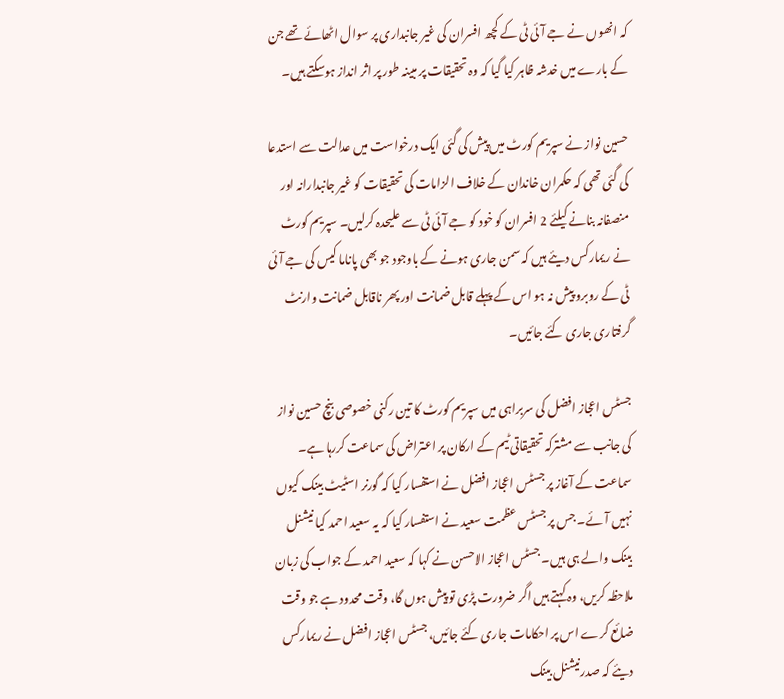کہ انھوں نے جے آئی ٹی کے کچھ افسران کی غیر جانبداری پر سوال اٹھائے تھے جن کے بارے میں خدشہ ظاہر کیا گیا کہ وہ تحقیقات پر مبینہ طور پر اثر انداز ہوسکتے ہیں۔

حسین نواز نے سپریم کورٹ میں پیش کی گئی ایک درخواست میں عدالت سے استدعا کی گئی تھی کہ حکمران خاندان کے خلاف الزامات کی تحقیقات کو غیر جانبدارانہ اور منصفانہ بنانے کیلئے 2 افسران کو خود کو جے آئی ٹی سے علیحدہ کرلیں۔ سپریم کورٹ نے ریمارکس دیئے ہیں کہ سمن جاری ہونے کے باوجود جو بھی پاناما کیس کی جے آئی ٹی کے روبرو پیش نہ ہو اس کے پہلے قابل ضمانت اور پھر ناقابل ضمانت وارنٹ گرفتاری جاری کئے جائیں۔

جسٹس اعجاز افضل کی سربراہی میں سپریم کورٹ کا تین رکنی خصوصی بنچ حسین نواز کی جانب سے مشترکہ تحقیقاتی ٹیم کے ارکان پر اعتراض کی سماعت کررہا ہے۔ سماعت کے آغاز پر جسٹس اعجاز افضل نے استفسار کیا کہ گورنر اسٹیٹ بینک کیوں نہیں آئے۔ جس پر جسٹس عظمت سعید نے استفسار کیا کہ یہ سعید احمد کیا نیشنل بینک والے ہی ہیں۔ جسٹس اعجاز الاحسن نے کہا کہ سعید احمد کے جواب کی زبان ملاحظہ کریں، وہ کہتے ہیں اگر ضرورت پڑی تو پیش ہوں گا، وقت محدود ہے جو وقت ضائع کرے اس پر احکامات جاری کئے جائیں، جسٹس اعجاز افضل نے ریمارکس دیئے کہ صدرنیشنل بینک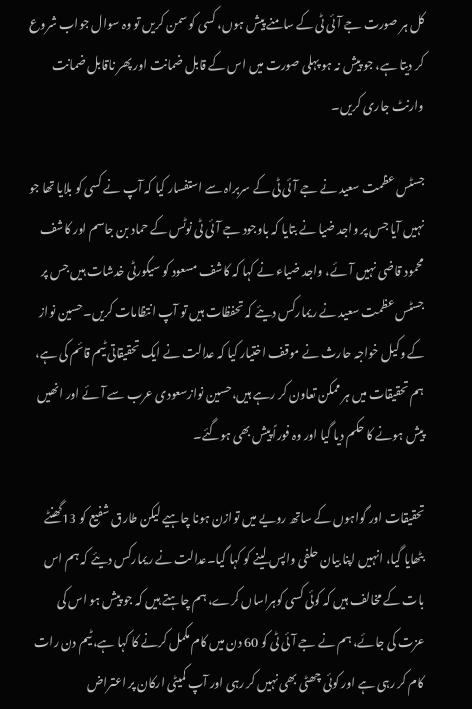کل ہر صورت جے آئی ٹی کے سامنے پیش ہوں، کسی کو سمن کریں تو وہ سوال جواب شروع کر دیتا ہے، جو پیش نہ ہو پہلی صورت میں اس کے قابل ضمانت اور پھر ناقابل ضمانت وارنٹ جاری کریں۔

جسٹس عظمت سعید نے جے آئی ٹی کے سربراہ سے استفسار کیا کہ آپ نے کسی کو بلایا تھا جو نہیں آیا جس پر واجد ضیا نے بتایا کہ باوجود جے آئی ٹی نوٹس کے حماد بن جاسم اور کاشف محمود قاضی نہیں آئے، واجد ضیاء نے کہا کہ کاشف مسعود کو سیکورٹی خدشات ہیں جس پر جسٹس عظمت سعید نے ریمارکس دیئے کہ تحفظات ہیں تو آپ انتظامات کریں۔حسین نواز کے وکیل خواجہ حارث نے موقف اختیار کیا کہ عدالت نے ایک تحقیقاتی ٹیم قائم کی ہے، ہم تحقیقات میں ہر ممکن تعاون کر رہے ہیں،حسین نوازسعودی عرب سے آئے اور انھیں پیش ہونے کا حکم دیا گیا اور وہ فوراً پیش بھی ہوگئے۔

تحقیقات اور گواہوں کے ساتھ رویے میں توازن ہونا چاہیے لیکن طارق شفیع کو 13گھنٹے بٹھایا گیا، انہیں اپنا بیان حلفی واپس لینے کو کہا گیا۔عدالت نے ریمارکس دیئے کہ ہم اس بات کے مخالف ہیں کہ کوئی کسی کوہراساں کرے، ہم چاہتے ہیں کہ جو پیش ہو اس کی عزت کی جائے، ہم نے جے آئی ٹی کو 60 دن میں کام مکمل کرنے کا کہا ہے، ٹیم دن رات کام کر رہی ہے اور کوئی چھٹی بھی نہیں کر رہی اور آپ کمیٹی ارکان پر اعتراض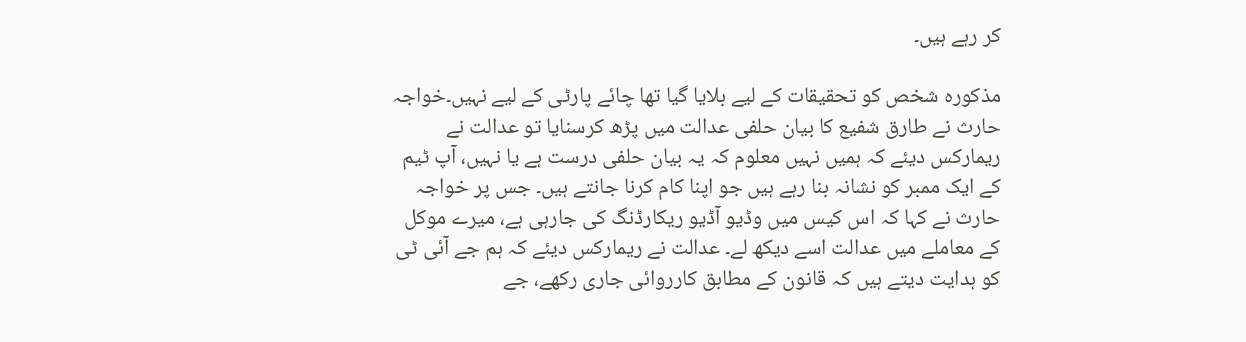کر رہے ہیں۔

مذکورہ شخص کو تحقیقات کے لیے بلایا گیا تھا چائے پارٹی کے لیے نہیں۔خواجہ حارث نے طارق شفیع کا بیان حلفی عدالت میں پڑھ کرسنایا تو عدالت نے ریمارکس دیئے کہ ہمیں نہیں معلوم کہ یہ بیان حلفی درست ہے یا نہیں، آپ ٹیم کے ایک ممبر کو نشانہ بنا رہے ہیں جو اپنا کام کرنا جانتے ہیں۔ جس پر خواجہ حارث نے کہا کہ اس کیس میں وڈیو آڈیو ریکارڈنگ کی جارہی ہے، میرے موکل کے معاملے میں عدالت اسے دیکھ لے۔ عدالت نے ریمارکس دیئے کہ ہم جے آئی ٹی کو ہدایت دیتے ہیں کہ قانون کے مطابق کارروائی جاری رکھے، جے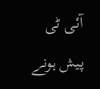آئی ٹی پیش ہونے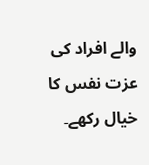والے افراد کی عزت نفس کا خیال رکھے۔